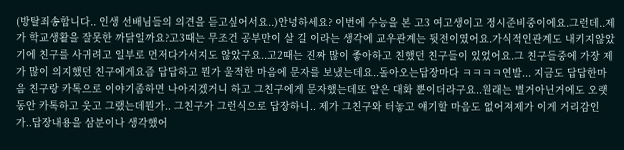(방탈죄송합니다.. 인생 선배님들의 의견을 듣고싶어서요..)안녕하세요? 이번에 수능을 본 고3 여고생이고 정시준비중이에요.그런데..제가 학교생활을 잘못한 까닭일까요?고3때는 무조건 공부만이 살 길 이라는 생각에 교우관계는 뒷전이였어요.가식적인관계도 내키지않았기에 친구를 사귀려고 일부로 먼저다가서지도 않았구요..고2때는 진짜 많이 좋아하고 친했던 친구들이 있었어요.그 친구들중에 가장 제가 많이 의지했던 친구에게요즘 답답하고 뭔가 울적한 마음에 문자를 보냈는데요..돌아오는답장마다 ㅋㅋㅋㅋ연발... 지금도 답답한마음 친구랑 카톡으로 이야기좀하면 나아지겠거니 하고 그친구에게 문자했는데또 얕은 대화 뿐이더라구요..원래는 별거아닌거에도 오랫동안 카톡하고 웃고 그랬는데뭔가.. 그친구가 그런식으로 답장하니.. 제가 그친구와 터놓고 얘기할 마음도 없어져제가 이게 거리감인가..답장내용을 삼분이나 생각했어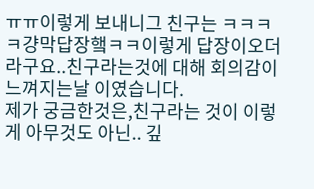ㅠㅠ이렇게 보내니그 친구는 ㅋㅋㅋㅋ걍막답장햌ㅋㅋ이렇게 답장이오더라구요..친구라는것에 대해 회의감이 느껴지는날 이였습니다.
제가 궁금한것은,친구라는 것이 이렇게 아무것도 아닌.. 깊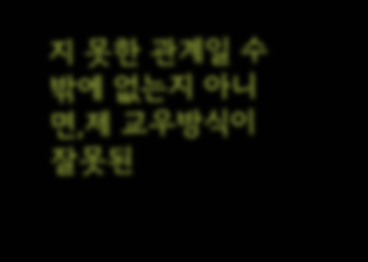지 못한 관계일 수 밖에 없는지 아니면,제 교우방식이 잘못된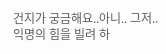건지가 궁금해요..아니.. 그저.. 익명의 힘을 빌려 하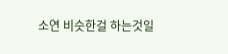소연 비슷한걸 하는것일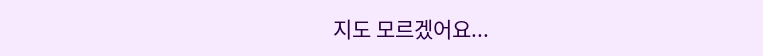지도 모르겠어요...